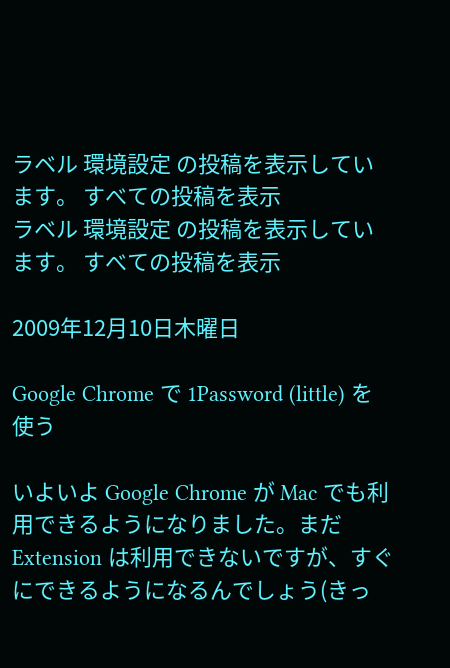ラベル 環境設定 の投稿を表示しています。 すべての投稿を表示
ラベル 環境設定 の投稿を表示しています。 すべての投稿を表示

2009年12月10日木曜日

Google Chrome で 1Password (little) を使う

いよいよ Google Chrome が Mac でも利用できるようになりました。まだ Extension は利用できないですが、すぐにできるようになるんでしょう(きっ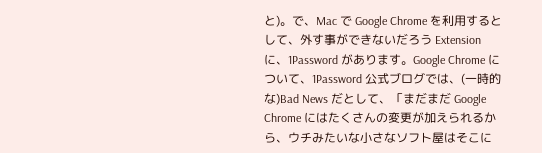と)。で、Mac で Google Chrome を利用するとして、外す事ができないだろう Extension に、1Password があります。Google Chrome について、1Password 公式ブログでは、(一時的な)Bad News だとして、「まだまだ Google Chrome にはたくさんの変更が加えられるから、ウチみたいな小さなソフト屋はそこに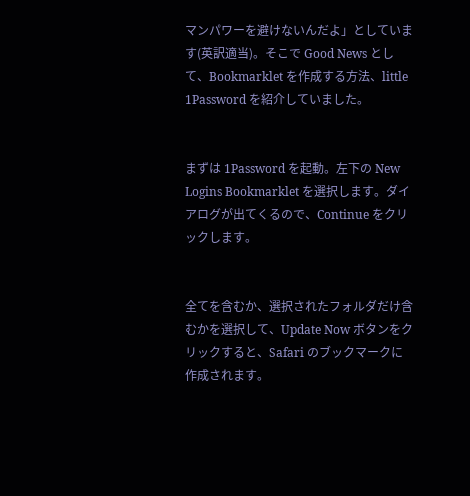マンパワーを避けないんだよ」としています(英訳適当)。そこで Good News として、Bookmarklet を作成する方法、little 1Password を紹介していました。


まずは 1Password を起動。左下の New Logins Bookmarklet を選択します。ダイアログが出てくるので、Continue をクリックします。


全てを含むか、選択されたフォルダだけ含むかを選択して、Update Now ボタンをクリックすると、Safari のブックマークに作成されます。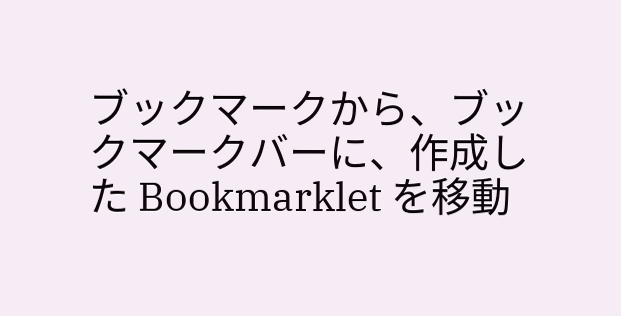ブックマークから、ブックマークバーに、作成した Bookmarklet を移動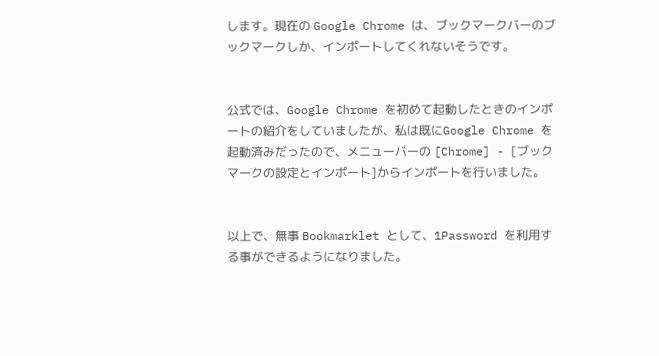します。現在の Google Chrome は、ブックマークバーのブックマークしか、インポートしてくれないそうです。


公式では、Google Chrome を初めて起動したときのインポートの紹介をしていましたが、私は既にGoogle Chrome を起動済みだったので、メニューバーの [Chrome] - [ブックマークの設定とインポート]からインポートを行いました。


以上で、無事 Bookmarklet として、1Password を利用する事ができるようになりました。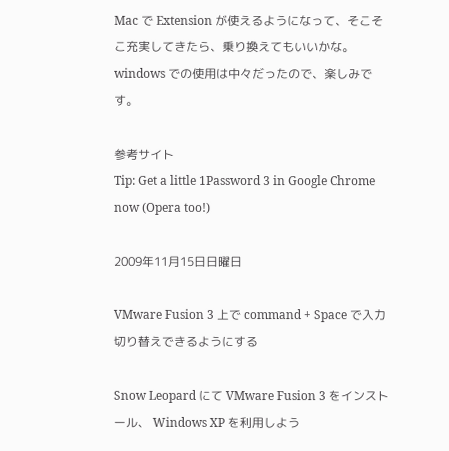Mac で Extension が使えるようになって、そこそこ充実してきたら、乗り換えてもいいかな。windows での使用は中々だったので、楽しみです。

参考サイト
Tip: Get a little 1Password 3 in Google Chrome now (Opera too!)

2009年11月15日日曜日

VMware Fusion 3 上で command + Space で入力切り替えできるようにする

Snow Leopard にて VMware Fusion 3 をインストール、 Windows XP を利用しよう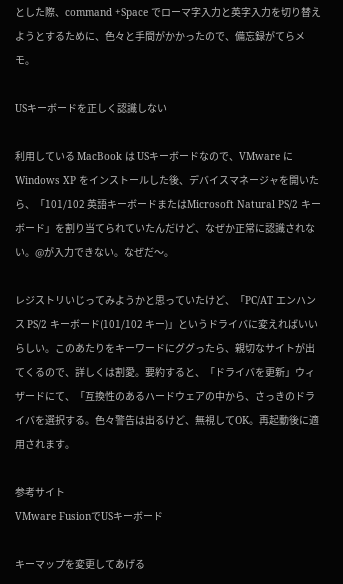とした際、command +Space でローマ字入力と英字入力を切り替えようとするために、色々と手間がかかったので、備忘録がてらメモ。

USキーボードを正しく認識しない

利用している MacBook は USキーボードなので、VMware に Windows XP をインストールした後、デバイスマネージャを開いたら、「101/102 英語キーボードまたはMicrosoft Natural PS/2 キーボード」を割り当てられていたんだけど、なぜか正常に認識されない。@が入力できない。なぜだ〜。

レジストリいじってみようかと思っていたけど、「PC/AT エンハンス PS/2 キーボード(101/102 キー)」というドライバに変えればいいらしい。このあたりをキーワードにググったら、親切なサイトが出てくるので、詳しくは割愛。要約すると、「ドライバを更新」ウィザードにて、「互換性のあるハードウェアの中から、さっきのドライバを選択する。色々警告は出るけど、無視してOK。再起動後に適用されます。

参考サイト
VMware FusionでUSキーボード

キーマップを変更してあげる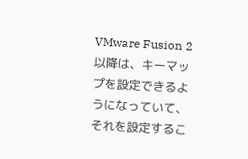VMware Fusion 2 以降は、キーマップを設定できるようになっていて、それを設定するこ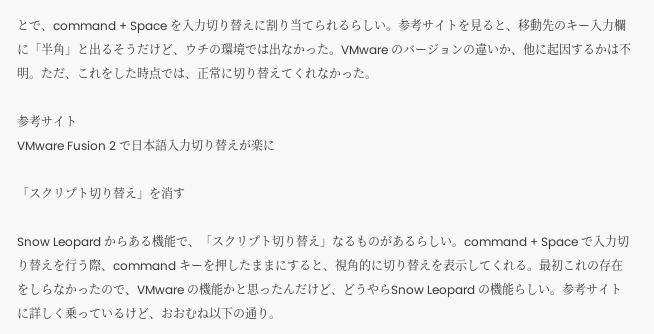とで、command + Space を入力切り替えに割り当てられるらしい。参考サイトを見ると、移動先のキー入力欄に「半角」と出るそうだけど、ウチの環境では出なかった。VMware のバージョンの違いか、他に起因するかは不明。ただ、これをした時点では、正常に切り替えてくれなかった。

参考サイト
VMware Fusion 2 で日本語入力切り替えが楽に

「スクリプト切り替え」を消す

Snow Leopard からある機能で、「スクリプト切り替え」なるものがあるらしい。command + Space で入力切り替えを行う際、command キーを押したままにすると、視角的に切り替えを表示してくれる。最初これの存在をしらなかったので、VMware の機能かと思ったんだけど、どうやらSnow Leopard の機能らしい。参考サイトに詳しく乗っているけど、おおむね以下の通り。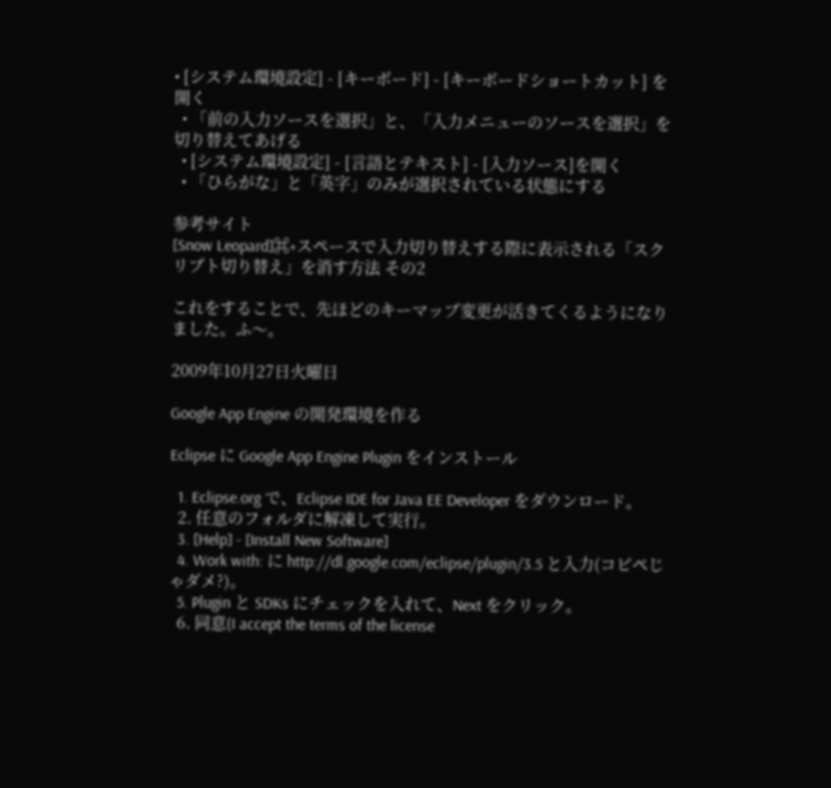• [システム環境設定] - [キーボード] - [キーボードショートカット] を開く
  • 「前の入力ソースを選択」と、「入力メニューのソースを選択」を切り替えてあげる
  • [システム環境設定] - [言語とテキスト] - [入力ソース]を開く
  • 「ひらがな」と「英字」のみが選択されている状態にする

参考サイト
[Snow Leopard]⌘+スペースで入力切り替えする際に表示される「スクリプト切り替え」を消す方法 その2

これをすることで、先ほどのキーマップ変更が活きてくるようになりました。ふ〜。

2009年10月27日火曜日

Google App Engine の開発環境を作る

Eclipse に Google App Engine Plugin をインストール

  1. Eclipse.org で、Eclipse IDE for Java EE Developer をダウンロード。
  2. 任意のフォルダに解凍して実行。
  3. [Help] - [Install New Software]
  4. Work with: に http://dl.google.com/eclipse/plugin/3.5 と入力(コピペじゃダメ?)。
  5. Plugin と SDKs にチェックを入れて、Next をクリック。
  6. 同意(I accept the terms of the license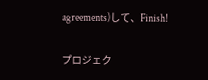agreements)して、Finish!

プロジェク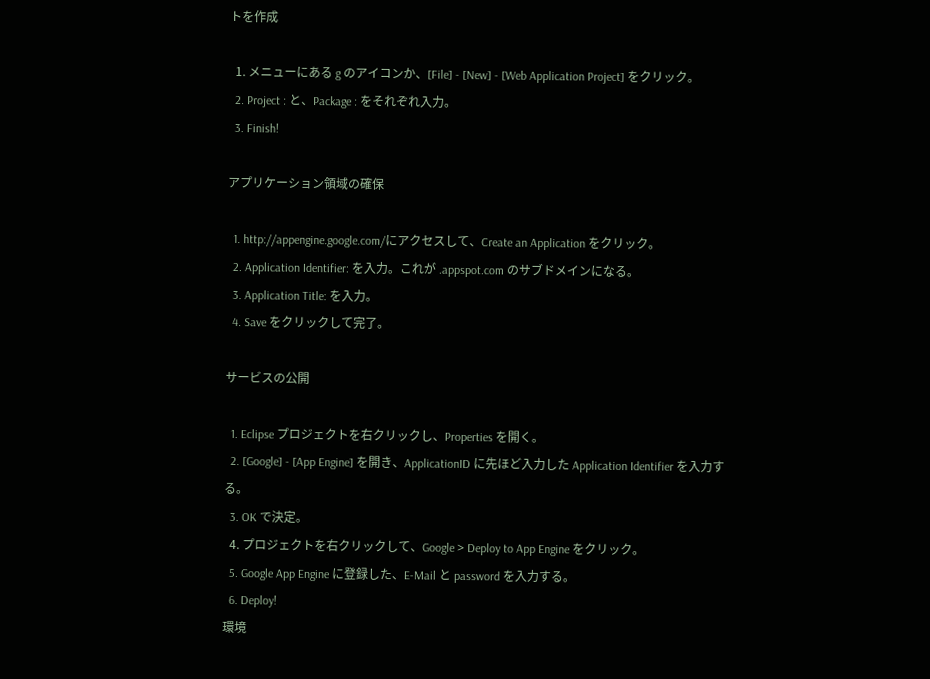トを作成

  1. メニューにある g のアイコンか、[File] - [New] - [Web Application Project] をクリック。
  2. Project : と、Package : をそれぞれ入力。
  3. Finish!

アプリケーション領域の確保

  1. http://appengine.google.com/にアクセスして、Create an Application をクリック。
  2. Application Identifier: を入力。これが .appspot.com のサブドメインになる。
  3. Application Title: を入力。
  4. Save をクリックして完了。

サービスの公開

  1. Eclipse プロジェクトを右クリックし、Properties を開く。
  2. [Google] - [App Engine] を開き、ApplicationID に先ほど入力した Application Identifier を入力する。
  3. OK で決定。
  4. プロジェクトを右クリックして、Google > Deploy to App Engine をクリック。
  5. Google App Engine に登録した、E-Mail と password を入力する。
  6. Deploy!
環境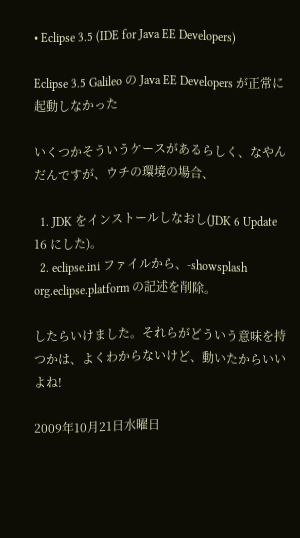• Eclipse 3.5 (IDE for Java EE Developers)

Eclipse 3.5 Galileo の Java EE Developers が正常に起動しなかった

いくつかそういうケースがあるらしく、なやんだんですが、ウチの環境の場合、

  1. JDK をインストールしなおし(JDK 6 Update 16 にした)。
  2. eclipse.ini ファイルから、-showsplash org.eclipse.platform の記述を削除。

したらいけました。それらがどういう意味を持つかは、よくわからないけど、動いたからいいよね!

2009年10月21日水曜日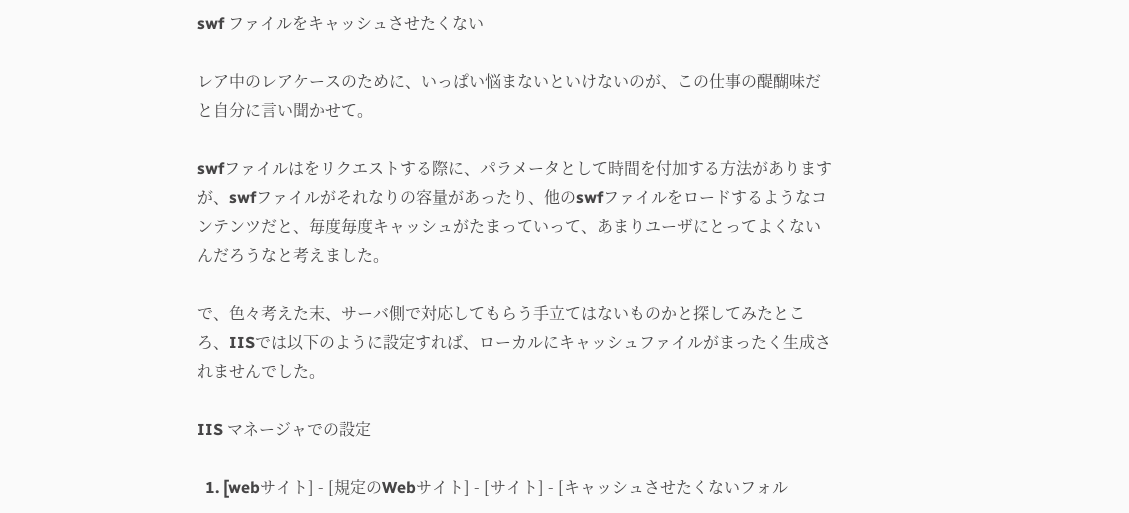swf ファイルをキャッシュさせたくない

レア中のレアケースのために、いっぱい悩まないといけないのが、この仕事の醍醐味だと自分に言い聞かせて。

swfファイルはをリクエストする際に、パラメータとして時間を付加する方法がありますが、swfファイルがそれなりの容量があったり、他のswfファイルをロードするようなコンテンツだと、毎度毎度キャッシュがたまっていって、あまりユーザにとってよくないんだろうなと考えました。

で、色々考えた末、サーバ側で対応してもらう手立てはないものかと探してみたところ、IISでは以下のように設定すれば、ローカルにキャッシュファイルがまったく生成されませんでした。

IIS マネージャでの設定

  1. [webサイト] - [規定のWebサイト] - [サイト] - [キャッシュさせたくないフォル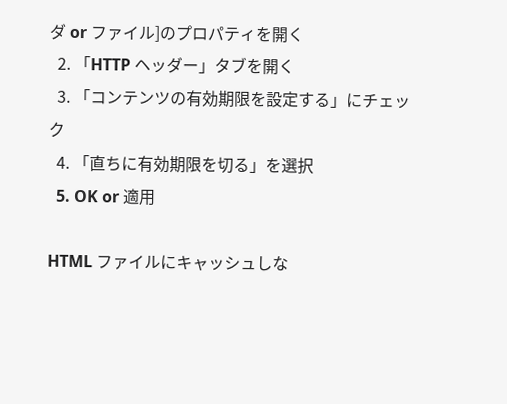ダ or ファイル]のプロパティを開く
  2. 「HTTP ヘッダー」タブを開く
  3. 「コンテンツの有効期限を設定する」にチェック
  4. 「直ちに有効期限を切る」を選択
  5. OK or 適用

HTML ファイルにキャッシュしな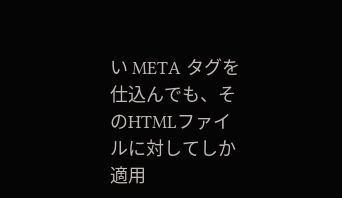い META タグを仕込んでも、そのHTMLファイルに対してしか適用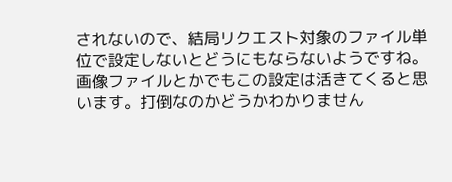されないので、結局リクエスト対象のファイル単位で設定しないとどうにもならないようですね。画像ファイルとかでもこの設定は活きてくると思います。打倒なのかどうかわかりません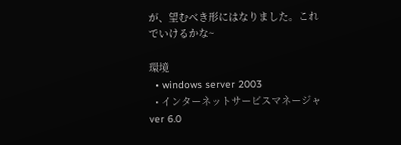が、望むべき形にはなりました。これでいけるかな~

環境
  • windows server 2003
  • インターネットサービスマネージャ ver 6.0